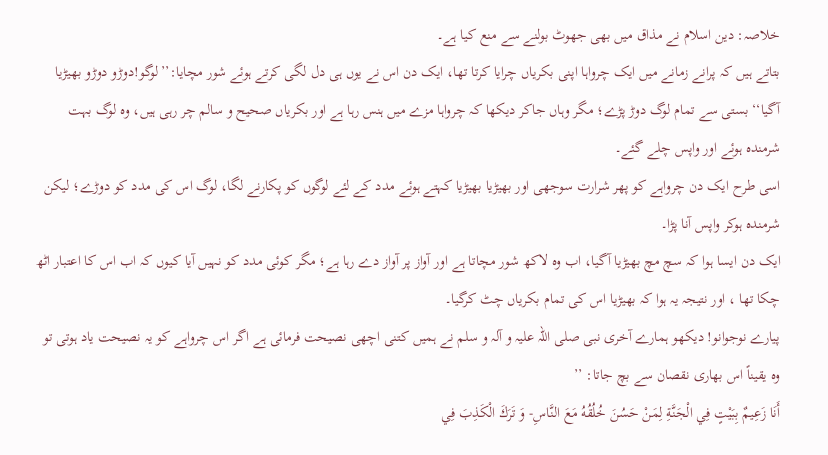خلاصہ: دین اسلام نے مذاق میں بھی جھوٹ بولنے سے منع کیا ہے۔
بتاتے ہیں کہ پرانے زمانے میں ایک چرواہا اپنی بکریاں چرایا کرتا تھا، ایک دن اس نے یوں ہی دل لگی کرتے ہوئے شور مچایا:’’لوگو!دوڑو دوڑو بھیڑیا آگیا‘‘ بستی سے تمام لوگ دوڑ پڑے؛ مگر وہاں جاکر دیکھا کہ چرواہا مزے میں ہنس رہا ہے اور بکریاں صحیح و سالم چر رہی ہیں، وہ لوگ بہت شرمندہ ہوئے اور واپس چلے گئے۔
اسی طرح ایک دن چرواہے کو پھر شرارت سوجھی اور بھیڑیا بھیڑیا کہتے ہوئے مدد کے لئے لوگوں کو پکارنے لگا، لوگ اس کی مدد کو دوڑے؛ لیکن شرمندہ ہوکر واپس آنا پڑا۔
ایک دن ایسا ہوا کہ سچ مچ بھیڑیا آگیا، اب وہ لاکھ شور مچاتا ہے اور آواز پر آواز دے رہا ہے؛ مگر کوئی مدد کو نہیں آیا کیوں کہ اب اس کا اعتبار اٹھ چکا تھا ، اور نتیجہ یہ ہوا کہ بھیڑیا اس کی تمام بکریاں چٹ کرگیا۔
پیارے نوجوانو! دیکھو ہمارے آخری نبی صلی اللہ علیہ و آلہ و سلم نے ہمیں کتنی اچھی نصیحت فرمائی ہے اگر اس چرواہے کو یہ نصیحت یاد ہوتی تو وہ یقیناً اس بھاری نقصان سے بچ جاتا: ’’
أَنَا زَعِيمٌ بِبَيْتٍ فِي الْجَنَّةِ لِمَنْ حَسُنَ خُلُقُهُ مَعَ النَّاسِ- وَ تَرَكَ الْكَذِبَ فِي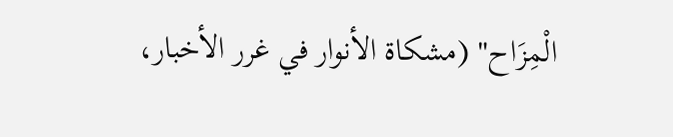الْمِزَاح" (مشكاة الأنوار في غرر الأخبار،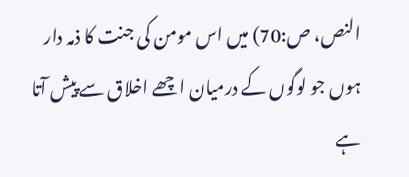النص، ص:70) میں اس مومن کی جنت کا ذمہ دار ہوں جو لوگوں کے درمیان اچھے اخلاق سے پیش آتا ہے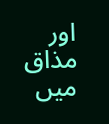اور مذاق میں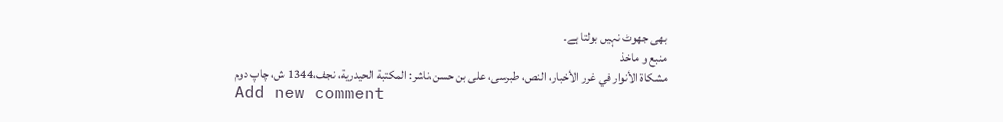بھی جھوٹ نہیں بولتا ہے۔
منبع و ماخذ
مشكاة الأنوار في غرر الأخبار، النص، طبرسى، على بن حسن،ناشر: المكتبة الحيدرية، نجف،1344 ش، چاپ دوم
Add new comment